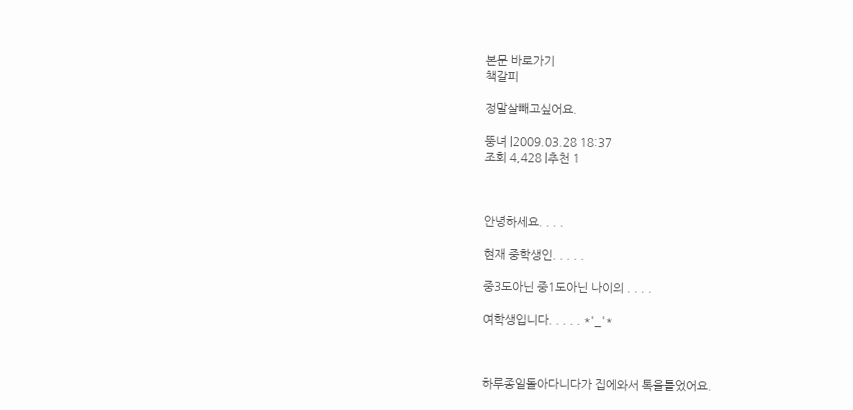본문 바로가기
책갈피

정말살빼고싶어요.

뚱녀 |2009.03.28 18:37
조회 4,428 |추천 1



안녕하세요. . . .

현재 중학생인. . . . .

중3도아닌 중1도아닌 나이의 . . . .

여학생입니다. . . . . *'_'*



하루종일돌아다니다가 집에와서 톡을틀었어요.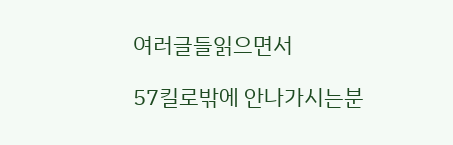여러글들읽으면서

57킬로밖에 안나가시는분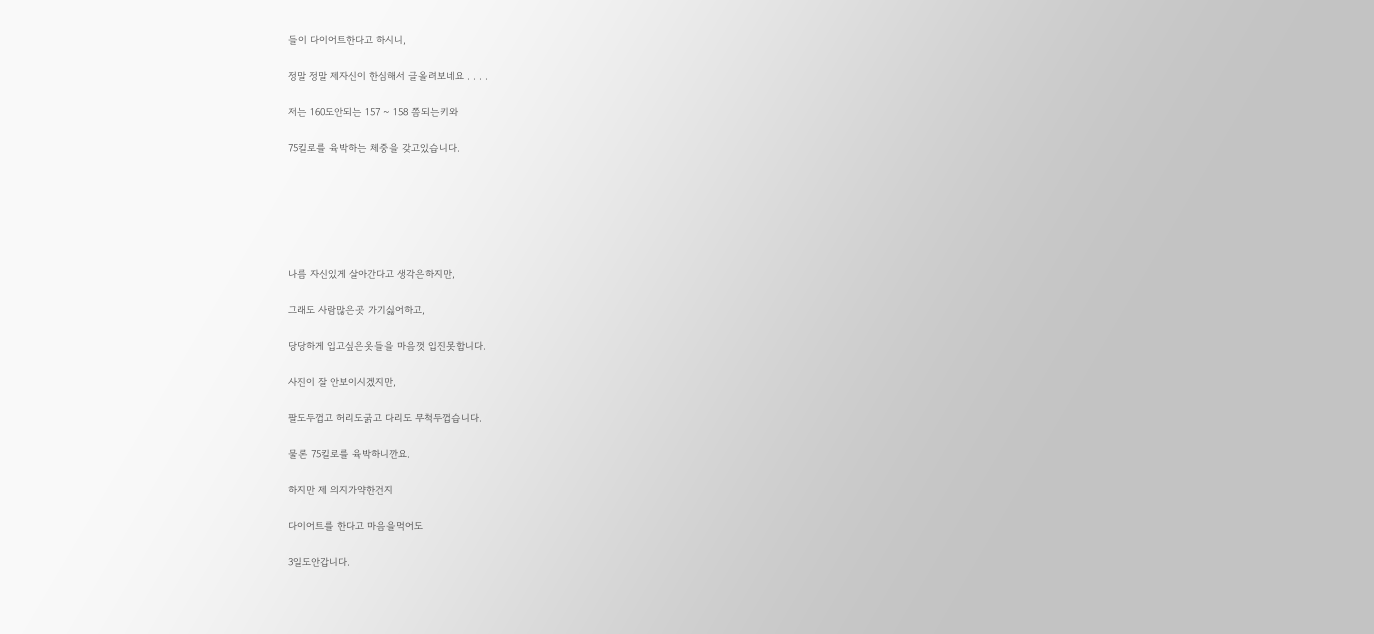들이 다이어트한다고 하시니,

정말 정말 제자신이 한심해서 글올려보네요 . . . .

저는 160도안되는 157 ~ 158 쯤되는키와

75킬로를 육박하는 체중을 갖고있습니다.






나름 자신있게 살아간다고 생각은하지만,

그래도 사람많은곳 가기싫어하고,

당당하게 입고싶은옷들을 마음껏 입진못합니다.

사진이 잘 안보이시겠지만,

팔도두껍고 허리도굵고 다리도 무척두껍습니다.

물론 75킬로를 육박하니깐요.

하지만 제 의지가약한건지

다이어트를 한다고 마음을먹어도

3일도안갑니다.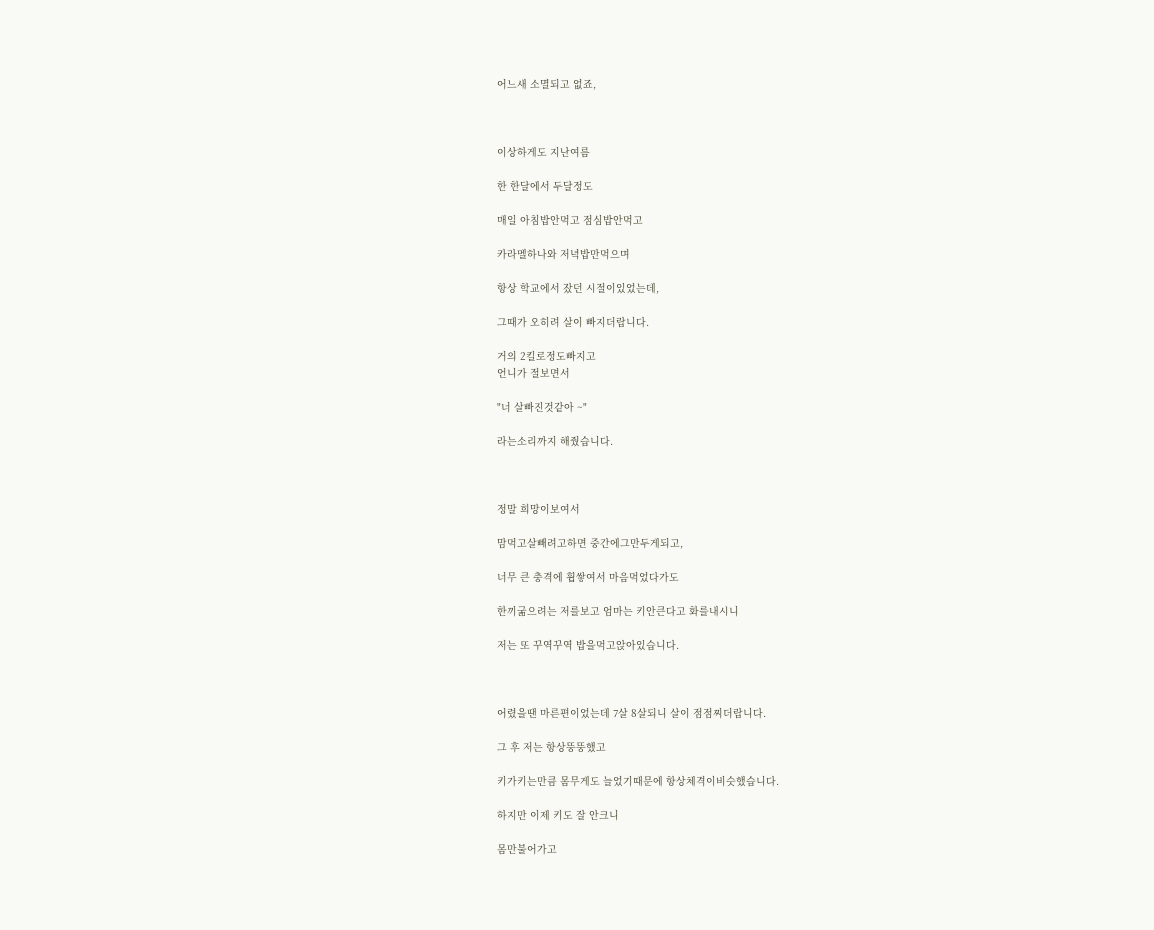어느새 소멸되고 없죠,



이상하게도 지난여름

한 한달에서 두달정도

매일 아침밥안먹고 점심밥안먹고

카라멜하나와 저녁밥만먹으며

항상 학교에서 잤던 시절이있었는데,

그때가 오히려 살이 빠지더랍니다.

거의 2킬로정도빠지고
언니가 절보면서

"너 살빠진것같아 ~"

라는소리까지 해줬습니다.



정말 희망이보여서

맘먹고살빼려고하면 중간에그만두게되고,

너무 큰 충격에 휩쌓여서 마음먹었다가도

한끼굶으려는 저를보고 엄마는 키안큰다고 화를내시니

저는 또 꾸역꾸역 밥을먹고앉아있습니다.



어렸을땐 마른편이었는데 7살 8살되니 살이 점점찌더랍니다.

그 후 저는 항상뚱뚱했고

키가키는만큼 몸무게도 늘었기때문에 항상체격이비슷했습니다.

하지만 이제 키도 잘 안크니

몸만불어가고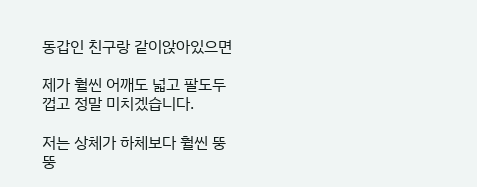동갑인 친구랑 같이앉아있으면

제가 훨씬 어깨도 넓고 팔도두껍고 정말 미치겠습니다.

저는 상체가 하체보다 훨씬 뚱뚱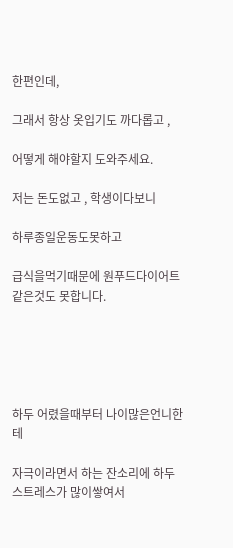한편인데,

그래서 항상 옷입기도 까다롭고 ,

어떻게 해야할지 도와주세요.

저는 돈도없고 , 학생이다보니

하루종일운동도못하고

급식을먹기때문에 원푸드다이어트같은것도 못합니다.





하두 어렸을때부터 나이많은언니한테

자극이라면서 하는 잔소리에 하두 스트레스가 많이쌓여서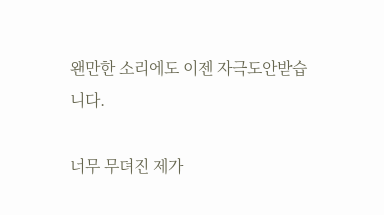왠만한 소리에도 이젠 자극도안받습니다.

너무 무뎌진 제가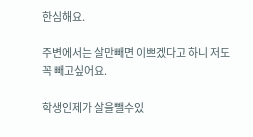한심해요.

주변에서는 살만빼면 이쁘겠다고 하니 저도 꼭 빼고싶어요.

학생인제가 살을뺄수있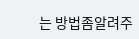는 방법좀알려주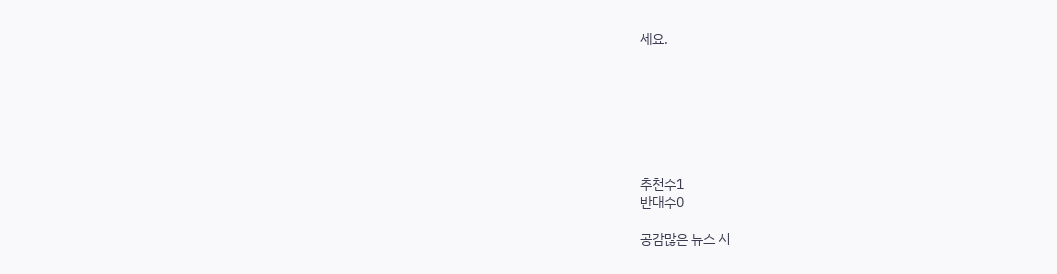세요.







추천수1
반대수0

공감많은 뉴스 시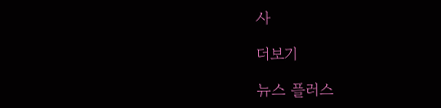사

더보기

뉴스 플러스